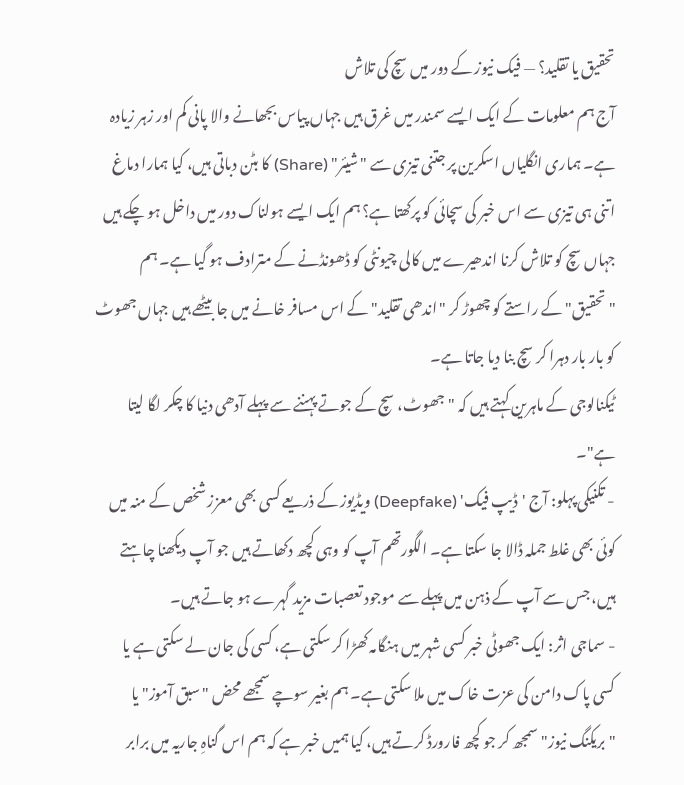تحقیق یا تقلید؟ — فیک نیوز کے دور میں سچ کی تلاش
آج ہم معلومات کے ایک ایسے سمندر میں غرق ہیں جہاں پیاس بجھانے والا پانی کم اور زہر زیادہ ہے۔ ہماری انگلیاں اسکرین پر جتنی تیزی سے "شیئر" (Share) کا بٹن دباتی ہیں، کیا ہمارا دماغ اتنی ہی تیزی سے اس خبر کی سچائی کو پرکھتا ہے؟ ہم ایک ایسے ہولناک دور میں داخل ہو چکے ہیں جہاں سچ کو تلاش کرنا اندھیرے میں کالی چیونٹی کو ڈھونڈنے کے مترادف ہو گیا ہے۔ ہم "تحقیق" کے راستے کو چھوڑ کر "اندھی تقلید" کے اس مسافر خانے میں جا بیٹھے ہیں جہاں جھوٹ کو بار بار دہرا کر سچ بنا دیا جاتا ہے۔
ٹیکنالوجی کے ماہرین کہتے ہیں کہ "جھوٹ، سچ کے جوتے پہننے سے پہلے آدھی دنیا کا چکر لگا لیتا ہے"۔
- تکنیکی پہلو: آج 'ڈیپ فیک' (Deepfake) ویڈیوز کے ذریعے کسی بھی معزز شخص کے منہ میں کوئی بھی غلط جملہ ڈالا جا سکتا ہے۔ الگورتھم آپ کو وہی کچھ دکھاتے ہیں جو آپ دیکھنا چاہتے ہیں، جس سے آپ کے ذہن میں پہلے سے موجود تعصبات مزید گہرے ہو جاتے ہیں۔
- سماجی اثر: ایک جھوٹی خبر کسی شہر میں ہنگامہ کھڑا کر سکتی ہے، کسی کی جان لے سکتی ہے یا کسی پاک دامن کی عزت خاک میں ملا سکتی ہے۔ ہم بغیر سوچے سمجھے محض "سبق آموز" یا "بریکنگ نیوز" سمجھ کر جو کچھ فارورڈ کرتے ہیں، کیا ہمیں خبر ہے کہ ہم اس گناہِ جاریہ میں برابر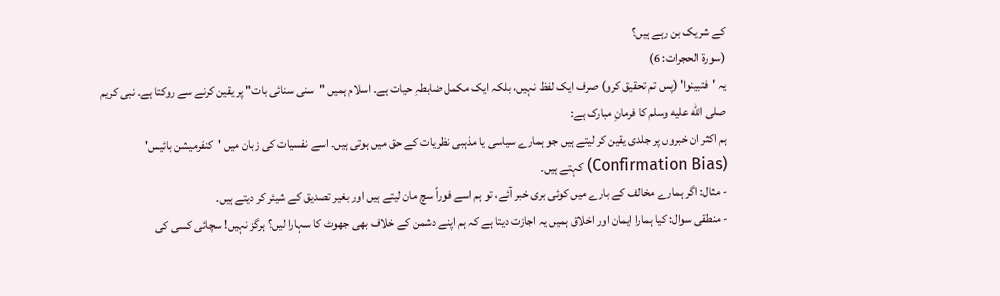کے شریک بن رہے ہیں؟
(سورۃ الحجرات: 6)
یہ 'فتبینوا' (پس تم تحقیق کرو) صرف ایک لفظ نہیں، بلکہ ایک مکمل ضابطہِ حیات ہے۔ اسلام ہمیں "سنی سنائی بات" پر یقین کرنے سے روکتا ہے۔ نبی کریم صلى الله عليه وسلم کا فرمانِ مبارک ہے:
ہم اکثر ان خبروں پر جلدی یقین کر لیتے ہیں جو ہمارے سیاسی یا مذہبی نظریات کے حق میں ہوتی ہیں۔ اسے نفسیات کی زبان میں 'کنفرمیشن بائیس' (Confirmation Bias) کہتے ہیں۔
- مثال: اگر ہمارے مخالف کے بارے میں کوئی بری خبر آئے، تو ہم اسے فوراً سچ مان لیتے ہیں اور بغیر تصدیق کے شیئر کر دیتے ہیں۔
- منطقی سوال: کیا ہمارا ایمان اور اخلاق ہمیں یہ اجازت دیتا ہے کہ ہم اپنے دشمن کے خلاف بھی جھوٹ کا سہارا لیں؟ ہرگز نہیں! سچائی کسی کی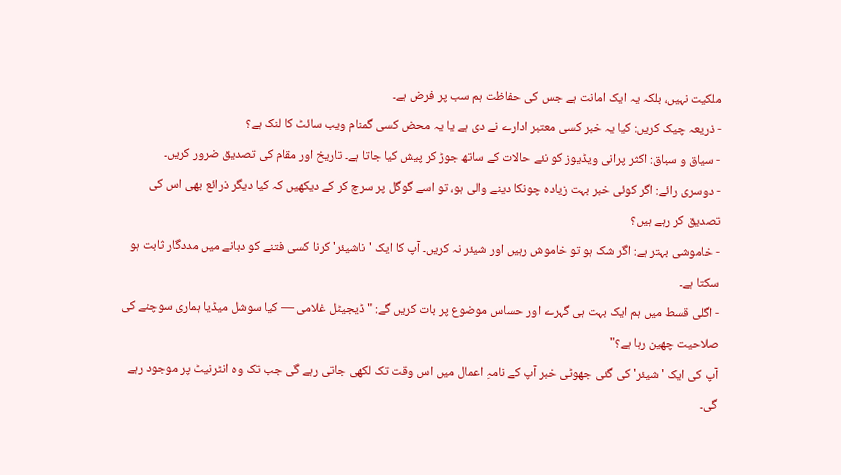ملکیت نہیں، بلکہ یہ ایک امانت ہے جس کی حفاظت ہم سب پر فرض ہے۔
- ذریعہ چیک کریں: کیا یہ خبر کسی معتبر ادارے نے دی ہے یا یہ محض کسی گمنام ویب سائٹ کا لنک ہے؟
- سیاق و سباق: اکثر پرانی ویڈیوز کو نئے حالات کے ساتھ جوڑ کر پیش کیا جاتا ہے۔ تاریخ اور مقام کی تصدیق ضرور کریں۔
- دوسری رائے: اگر کوئی خبر بہت زیادہ چونکا دینے والی ہو، تو اسے گوگل پر سرچ کر کے دیکھیں کہ کیا دیگر ذرائع بھی اس کی تصدیق کر رہے ہیں؟
- خاموشی بہتر ہے: اگر شک ہو تو خاموش رہیں اور شیئر نہ کریں۔ آپ کا ایک 'ناشیئر' کرنا کسی فتنے کو دبانے میں مددگار ثابت ہو سکتا ہے۔
- اگلی قسط میں ہم ایک بہت ہی گہرے اور حساس موضوع پر بات کریں گے: "ڈیجیٹل غلامی — کیا سوشل میڈیا ہماری سوچنے کی صلاحیت چھین رہا ہے؟"
آپ کی ایک 'شیئر' کی گئی جھوٹی خبر آپ کے نامہِ اعمال میں اس وقت تک لکھی جاتی رہے گی جب تک وہ انٹرنیٹ پر موجود رہے گی۔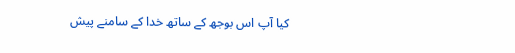کیا آپ اس بوجھ کے ساتھ خدا کے سامنے پیش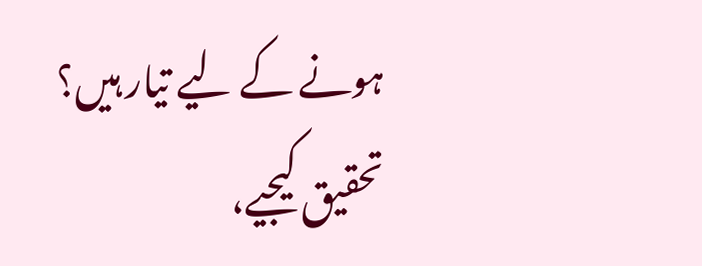ہونے کے لیے تیار ہیں؟ تحقیق کیجیے،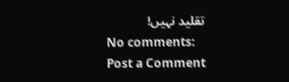تقلید نہیں!
No comments:
Post a Comment